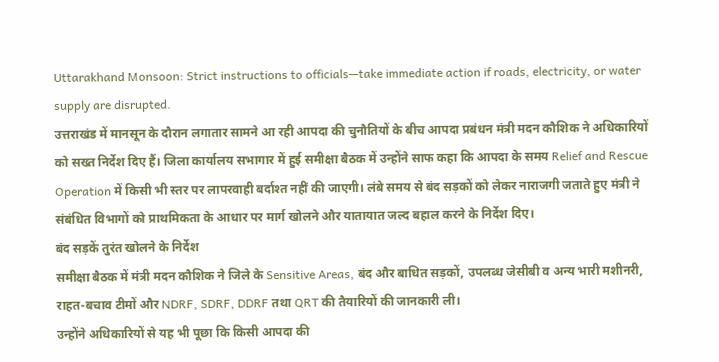Uttarakhand Monsoon: Strict instructions to officials—take immediate action if roads, electricity, or water supply are disrupted.
उत्तराखंड में मानसून के दौरान लगातार सामने आ रही आपदा की चुनौतियों के बीच आपदा प्रबंधन मंत्री मदन कौशिक ने अधिकारियों को सख्त निर्देश दिए हैं। जिला कार्यालय सभागार में हुई समीक्षा बैठक में उन्होंने साफ कहा कि आपदा के समय Relief and Rescue Operation में किसी भी स्तर पर लापरवाही बर्दाश्त नहीं की जाएगी। लंबे समय से बंद सड़कों को लेकर नाराजगी जताते हुए मंत्री ने संबंधित विभागों को प्राथमिकता के आधार पर मार्ग खोलने और यातायात जल्द बहाल करने के निर्देश दिए।
बंद सड़कें तुरंत खोलने के निर्देश
समीक्षा बैठक में मंत्री मदन कौशिक ने जिले के Sensitive Areas, बंद और बाधित सड़कों, उपलब्ध जेसीबी व अन्य भारी मशीनरी, राहत-बचाव टीमों और NDRF, SDRF, DDRF तथा QRT की तैयारियों की जानकारी ली।
उन्होंने अधिकारियों से यह भी पूछा कि किसी आपदा की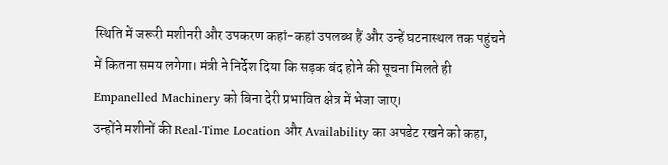स्थिति में जरूरी मशीनरी और उपकरण कहां-कहां उपलब्ध हैं और उन्हें घटनास्थल तक पहुंचने में कितना समय लगेगा। मंत्री ने निर्देश दिया कि सड़क बंद होने की सूचना मिलते ही Empanelled Machinery को बिना देरी प्रभावित क्षेत्र में भेजा जाए।
उन्होंने मशीनों की Real-Time Location और Availability का अपडेट रखने को कहा,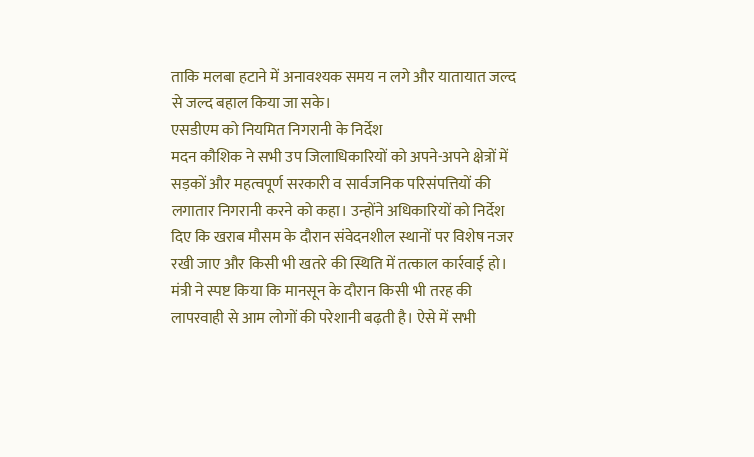ताकि मलबा हटाने में अनावश्यक समय न लगे और यातायात जल्द से जल्द बहाल किया जा सके।
एसडीएम को नियमित निगरानी के निर्देश
मदन कौशिक ने सभी उप जिलाधिकारियों को अपने-अपने क्षेत्रों में सड़कों और महत्वपूर्ण सरकारी व सार्वजनिक परिसंपत्तियों की लगातार निगरानी करने को कहा। उन्होंने अधिकारियों को निर्देश दिए कि खराब मौसम के दौरान संवेदनशील स्थानों पर विशेष नजर रखी जाए और किसी भी खतरे की स्थिति में तत्काल कार्रवाई हो।
मंत्री ने स्पष्ट किया कि मानसून के दौरान किसी भी तरह की लापरवाही से आम लोगों की परेशानी बढ़ती है। ऐसे में सभी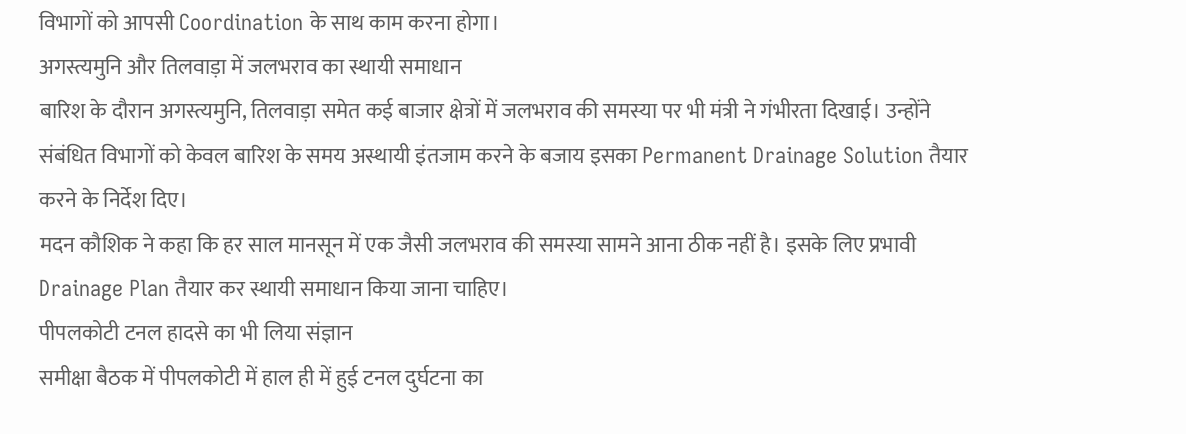विभागों को आपसी Coordination के साथ काम करना होगा।
अगस्त्यमुनि और तिलवाड़ा में जलभराव का स्थायी समाधान
बारिश के दौरान अगस्त्यमुनि, तिलवाड़ा समेत कई बाजार क्षेत्रों में जलभराव की समस्या पर भी मंत्री ने गंभीरता दिखाई। उन्होंने संबंधित विभागों को केवल बारिश के समय अस्थायी इंतजाम करने के बजाय इसका Permanent Drainage Solution तैयार करने के निर्देश दिए।
मदन कौशिक ने कहा कि हर साल मानसून में एक जैसी जलभराव की समस्या सामने आना ठीक नहीं है। इसके लिए प्रभावी Drainage Plan तैयार कर स्थायी समाधान किया जाना चाहिए।
पीपलकोटी टनल हादसे का भी लिया संज्ञान
समीक्षा बैठक में पीपलकोटी में हाल ही में हुई टनल दुर्घटना का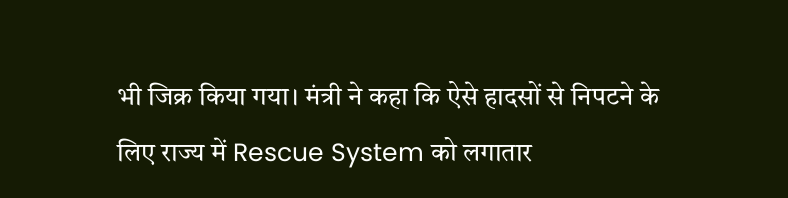भी जिक्र किया गया। मंत्री ने कहा कि ऐसे हादसों से निपटने के लिए राज्य में Rescue System को लगातार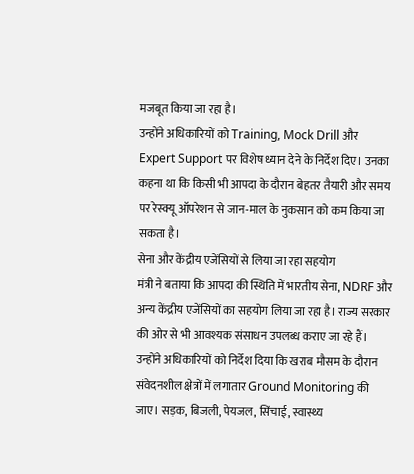मजबूत किया जा रहा है।
उन्होंने अधिकारियों को Training, Mock Drill और Expert Support पर विशेष ध्यान देने के निर्देश दिए। उनका कहना था कि किसी भी आपदा के दौरान बेहतर तैयारी और समय पर रेस्क्यू ऑपरेशन से जान-माल के नुकसान को कम किया जा सकता है।
सेना और केंद्रीय एजेंसियों से लिया जा रहा सहयोग
मंत्री ने बताया कि आपदा की स्थिति में भारतीय सेना, NDRF और अन्य केंद्रीय एजेंसियों का सहयोग लिया जा रहा है। राज्य सरकार की ओर से भी आवश्यक संसाधन उपलब्ध कराए जा रहे हैं।
उन्होंने अधिकारियों को निर्देश दिया कि खराब मौसम के दौरान संवेदनशील क्षेत्रों में लगातार Ground Monitoring की जाए। सड़क, बिजली, पेयजल, सिंचाई, स्वास्थ्य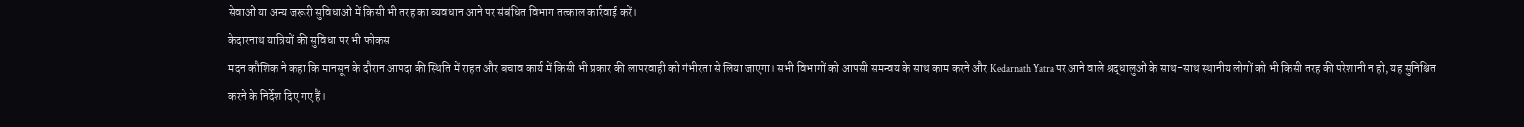सेवाओं या अन्य जरूरी सुविधाओं में किसी भी तरह का व्यवधान आने पर संबंधित विभाग तत्काल कार्रवाई करें।
केदारनाथ यात्रियों की सुविधा पर भी फोकस
मदन कौशिक ने कहा कि मानसून के दौरान आपदा की स्थिति में राहत और बचाव कार्य में किसी भी प्रकार की लापरवाही को गंभीरता से लिया जाएगा। सभी विभागों को आपसी समन्वय के साथ काम करने और Kedarnath Yatra पर आने वाले श्रद्धालुओं के साथ-साथ स्थानीय लोगों को भी किसी तरह की परेशानी न हो, यह सुनिश्चित करने के निर्देश दिए गए हैं।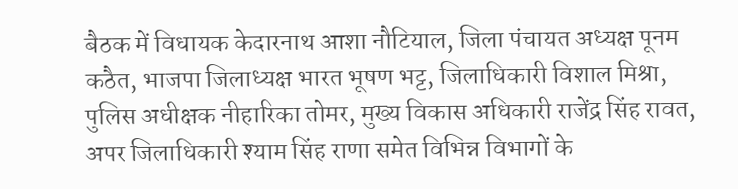बैठक में विधायक केदारनाथ आशा नौटियाल, जिला पंचायत अध्यक्ष पूनम कठैत, भाजपा जिलाध्यक्ष भारत भूषण भट्ट, जिलाधिकारी विशाल मिश्रा, पुलिस अधीक्षक नीहारिका तोमर, मुख्य विकास अधिकारी राजेंद्र सिंह रावत, अपर जिलाधिकारी श्याम सिंह राणा समेत विभिन्न विभागों के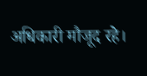अधिकारी मौजूद रहे।